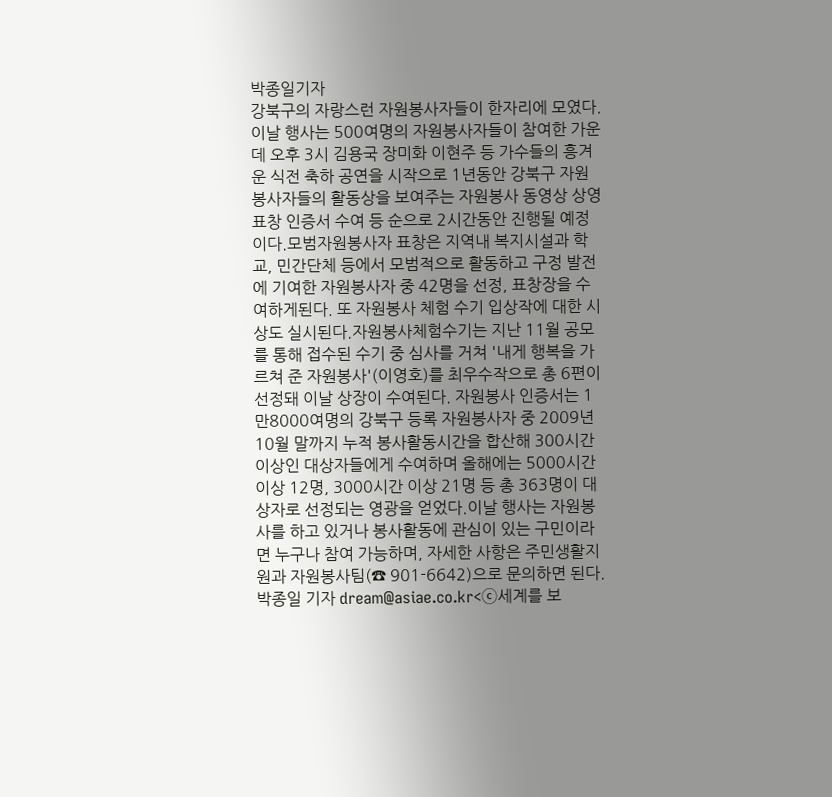박종일기자
강북구의 자랑스런 자원봉사자들이 한자리에 모였다.
이날 행사는 500여명의 자원봉사자들이 참여한 가운데 오후 3시 김용국 장미화 이현주 등 가수들의 흥겨운 식전 축하 공연을 시작으로 1년동안 강북구 자원봉사자들의 활동상을 보여주는 자원봉사 동영상 상영 표창 인증서 수여 등 순으로 2시간동안 진행될 예정이다.모범자원봉사자 표창은 지역내 복지시설과 학교, 민간단체 등에서 모범적으로 활동하고 구정 발전에 기여한 자원봉사자 중 42명을 선정, 표창장을 수여하게된다. 또 자원봉사 체험 수기 입상작에 대한 시상도 실시된다.자원봉사체험수기는 지난 11월 공모를 통해 접수된 수기 중 심사를 거쳐 '내게 행복을 가르쳐 준 자원봉사'(이영호)를 최우수작으로 총 6편이 선정돼 이날 상장이 수여된다. 자원봉사 인증서는 1만8000여명의 강북구 등록 자원봉사자 중 2009년 10월 말까지 누적 봉사활동시간을 합산해 300시간 이상인 대상자들에게 수여하며 올해에는 5000시간 이상 12명, 3000시간 이상 21명 등 총 363명이 대상자로 선정되는 영광을 얻었다.이날 행사는 자원봉사를 하고 있거나 봉사활동에 관심이 있는 구민이라면 누구나 참여 가능하며, 자세한 사항은 주민생활지원과 자원봉사팀(☎ 901-6642)으로 문의하면 된다.박종일 기자 dream@asiae.co.kr<ⓒ세계를 보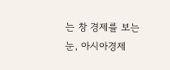는 창 경제를 보는 눈, 아시아경제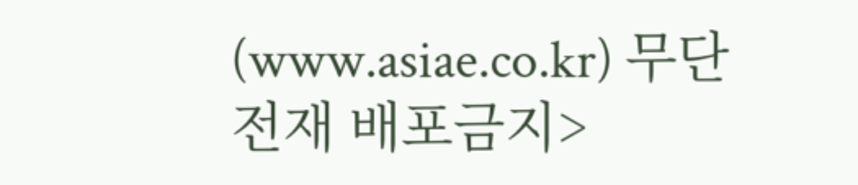(www.asiae.co.kr) 무단전재 배포금지>